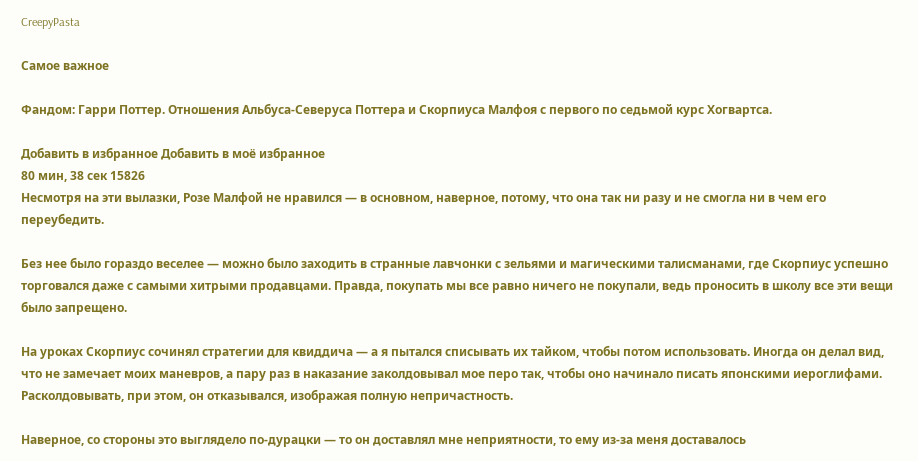CreepyPasta

Самое важное

Фандом: Гарри Поттер. Отношения Альбуса-Северуса Поттера и Скорпиуса Малфоя с первого по седьмой курс Хогвартса.

Добавить в избранное Добавить в моё избранное
80 мин, 38 сек 15826
Несмотря на эти вылазки, Розе Малфой не нравился — в основном, наверное, потому, что она так ни разу и не смогла ни в чем его переубедить.

Без нее было гораздо веселее — можно было заходить в странные лавчонки с зельями и магическими талисманами, где Скорпиус успешно торговался даже с самыми хитрыми продавцами. Правда, покупать мы все равно ничего не покупали, ведь проносить в школу все эти вещи было запрещено.

На уроках Скорпиус сочинял стратегии для квиддича — а я пытался списывать их тайком, чтобы потом использовать. Иногда он делал вид, что не замечает моих маневров, а пару раз в наказание заколдовывал мое перо так, чтобы оно начинало писать японскими иероглифами. Расколдовывать, при этом, он отказывался, изображая полную непричастность.

Наверное, со стороны это выглядело по-дурацки — то он доставлял мне неприятности, то ему из-за меня доставалось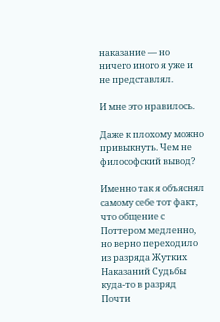наказание — но ничего иного я уже и не представлял.

И мне это нравилось.

Даже к плохому можно привыкнуть. Чем не философский вывод?

Именно так я объяснял самому себе тот факт, что общение с Поттером медленно, но верно переходило из разряда Жутких Наказаний Судьбы куда-то в разряд Почти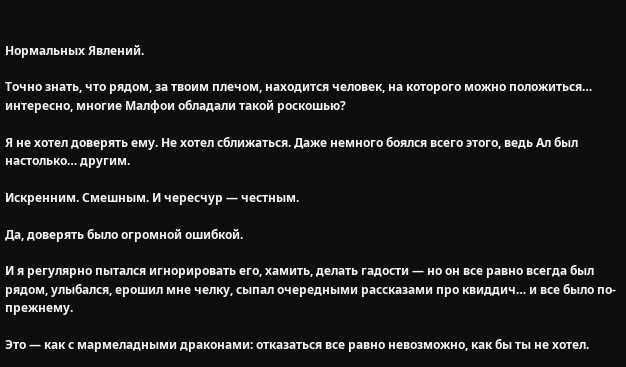Нормальных Явлений.

Точно знать, что рядом, за твоим плечом, находится человек, на которого можно положиться… интересно, многие Малфои обладали такой роскошью?

Я не хотел доверять ему. Не хотел сближаться. Даже немного боялся всего этого, ведь Ал был настолько… другим.

Искренним. Смешным. И чересчур — честным.

Да, доверять было огромной ошибкой.

И я регулярно пытался игнорировать его, хамить, делать гадости — но он все равно всегда был рядом, улыбался, ерошил мне челку, сыпал очередными рассказами про квиддич… и все было по-прежнему.

Это — как с мармеладными драконами: отказаться все равно невозможно, как бы ты не хотел.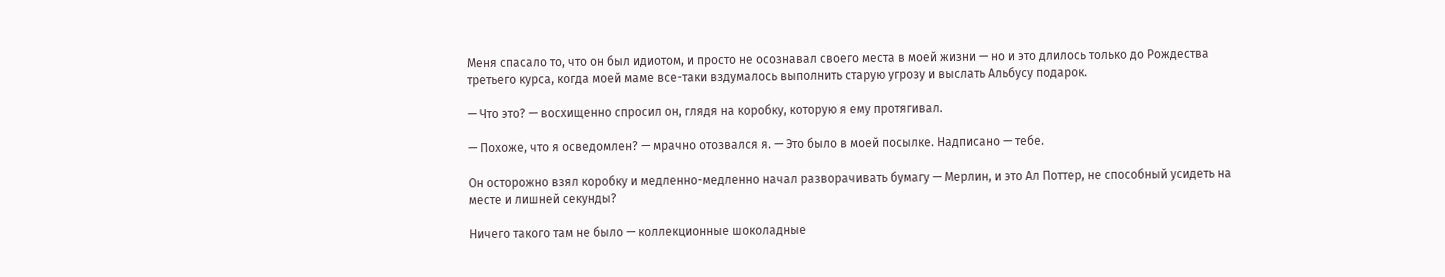Меня спасало то, что он был идиотом, и просто не осознавал своего места в моей жизни — но и это длилось только до Рождества третьего курса, когда моей маме все-таки вздумалось выполнить старую угрозу и выслать Альбусу подарок.

— Что это? — восхищенно спросил он, глядя на коробку, которую я ему протягивал.

— Похоже, что я осведомлен? — мрачно отозвался я. — Это было в моей посылке. Надписано — тебе.

Он осторожно взял коробку и медленно-медленно начал разворачивать бумагу — Мерлин, и это Ал Поттер, не способный усидеть на месте и лишней секунды?

Ничего такого там не было — коллекционные шоколадные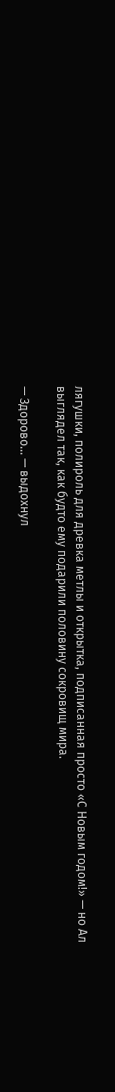лягушки, полироль для древка метлы и открытка, подписанная просто «С Новым годом!» — но Ал выглядел так, как будто ему подарили половину сокровищ мира.

— Здорово… — выдохнул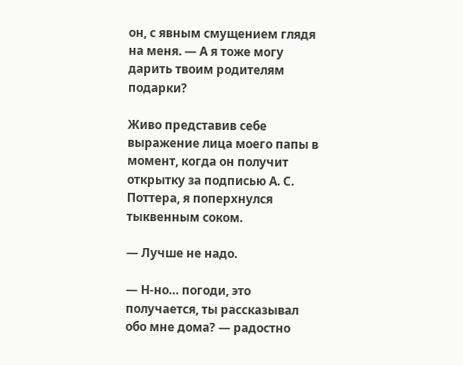он, с явным смущением глядя на меня. — А я тоже могу дарить твоим родителям подарки?

Живо представив себе выражение лица моего папы в момент, когда он получит открытку за подписью А. С. Поттера, я поперхнулся тыквенным соком.

— Лучше не надо.

— Н-но… погоди, это получается, ты рассказывал обо мне дома? — радостно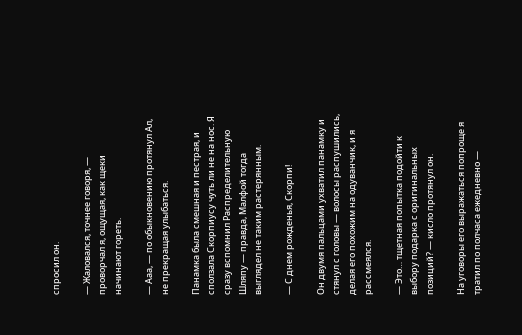спросил он.

— Жаловался, точнее говоря, — проворчал я, ощущая, как щеки начинают гореть.

— Ааа, — по обыкновению протянул Ал, не прекращая улыбаться.

Панамка была смешная и пестрая, и сползала Скорпиусу чуть ли не на нос. Я сразу вспомнил Распределительную Шляпу — правда, Малфой тогда выглядел не таким растерянным.

— С днем рожденья, Скорпи!

Он двумя пальцами ухватил панамку и стянул с головы — волосы распушились, делая его похожим на одуванчик, и я рассмеялся.

— Это… тщетная попытка подойти к выбору подарка с оригинальных позиций? — кисло протянул он.

На уговоры его выражаться попроще я тратил по полчаса ежедневно —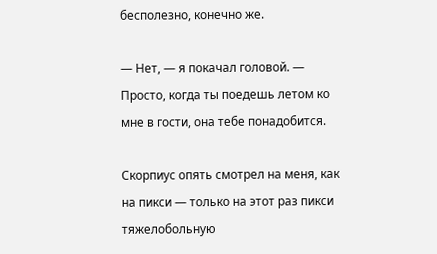бесполезно, конечно же.

— Нет, — я покачал головой. — Просто, когда ты поедешь летом ко мне в гости, она тебе понадобится.

Скорпиус опять смотрел на меня, как на пикси — только на этот раз пикси тяжелобольную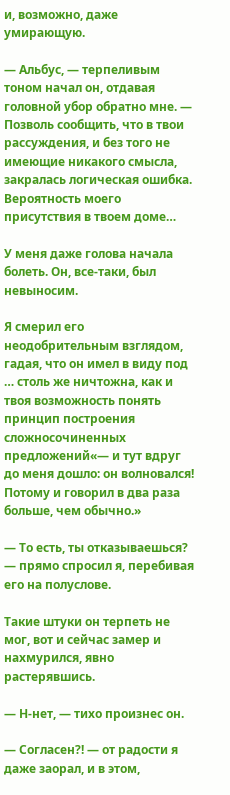и, возможно, даже умирающую.

— Альбус, — терпеливым тоном начал он, отдавая головной убор обратно мне. — Позволь сообщить, что в твои рассуждения, и без того не имеющие никакого смысла, закралась логическая ошибка. Вероятность моего присутствия в твоем доме…

У меня даже голова начала болеть. Он, все-таки, был невыносим.

Я смерил его неодобрительным взглядом, гадая, что он имел в виду под … столь же ничтожна, как и твоя возможность понять принцип построения сложносочиненных предложений«— и тут вдруг до меня дошло: он волновался! Потому и говорил в два раза больше, чем обычно.»

— То есть, ты отказываешься? — прямо спросил я, перебивая его на полуслове.

Такие штуки он терпеть не мог, вот и сейчас замер и нахмурился, явно растерявшись.

— Н-нет, — тихо произнес он.

— Согласен?! — от радости я даже заорал, и в этом,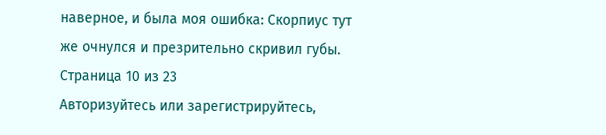наверное, и была моя ошибка: Скорпиус тут же очнулся и презрительно скривил губы.
Страница 10 из 23
Авторизуйтесь или зарегистрируйтесь,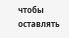чтобы оставлять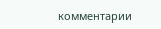комментарии